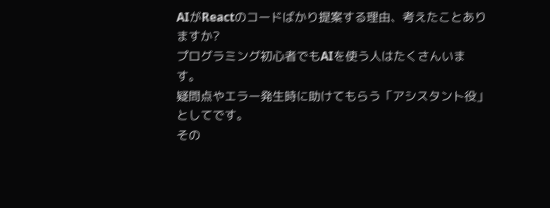AIがReactのコードばかり提案する理由、考えたことありますか?
プログラミング初心者でもAIを使う人はたくさんいます。
疑問点やエラー発生時に助けてもらう「アシスタント役」としてです。
その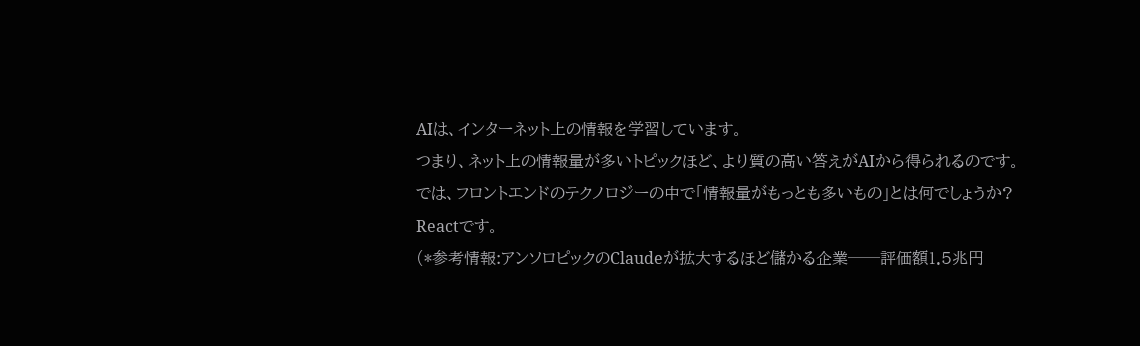AIは、インターネット上の情報を学習しています。
つまり、ネット上の情報量が多いトピックほど、より質の高い答えがAIから得られるのです。
では、フロントエンドのテクノロジーの中で「情報量がもっとも多いもの」とは何でしょうか?
Reactです。
(*参考情報:アンソロピックのClaudeが拡大するほど儲かる企業──評価額1.5兆円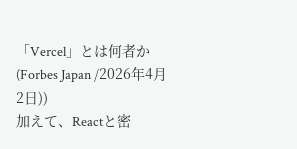「Vercel」とは何者か(Forbes Japan /2026年4月2日))
加えて、Reactと密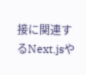接に関連するNext.jsや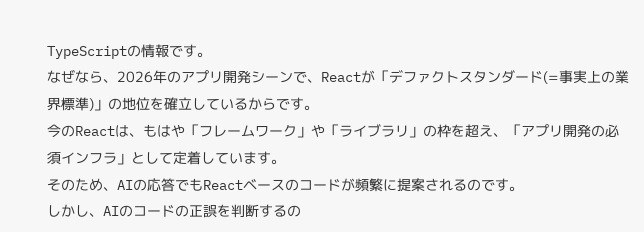TypeScriptの情報です。
なぜなら、2026年のアプリ開発シーンで、Reactが「デファクトスタンダード(=事実上の業界標準)」の地位を確立しているからです。
今のReactは、もはや「フレームワーク」や「ライブラリ」の枠を超え、「アプリ開発の必須インフラ」として定着しています。
そのため、AIの応答でもReactベースのコードが頻繁に提案されるのです。
しかし、AIのコードの正誤を判断するの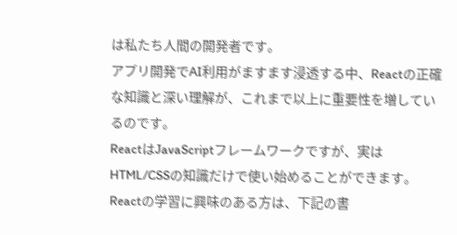は私たち人間の開発者です。
アプリ開発でAI利用がますます浸透する中、Reactの正確な知識と深い理解が、これまで以上に重要性を増しているのです。
ReactはJavaScriptフレームワークですが、実はHTML/CSSの知識だけで使い始めることができます。
Reactの学習に興味のある方は、下記の書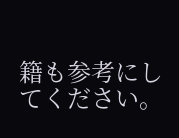籍も参考にしてください。